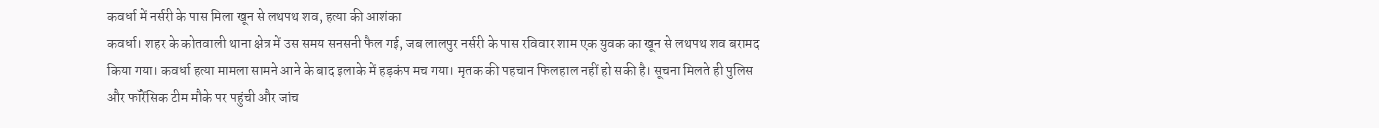कवर्धा में नर्सरी के पास मिला खून से लथपथ शव, हत्या की आशंका
कवर्धा। शहर के कोतवाली थाना क्षेत्र में उस समय सनसनी फैल गई, जब लालपुर नर्सरी के पास रविवार शाम एक युवक का खून से लथपथ शव बरामद किया गया। कवर्धा हत्या मामला सामने आने के बाद इलाके में हड़कंप मच गया। मृतक की पहचान फिलहाल नहीं हो सकी है। सूचना मिलते ही पुलिस और फॉरेंसिक टीम मौके पर पहुंची और जांच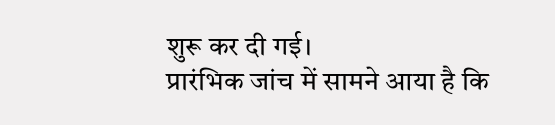शुरू कर दी गई।
प्रारंभिक जांच में सामने आया है कि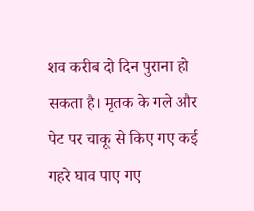शव करीब दो दिन पुराना हो सकता है। मृतक के गले और पेट पर चाकू से किए गए कई गहरे घाव पाए गए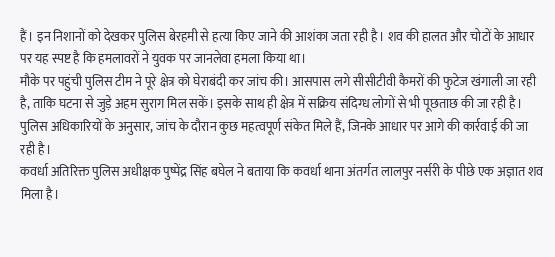हैं। इन निशानों को देखकर पुलिस बेरहमी से हत्या किए जाने की आशंका जता रही है। शव की हालत और चोटों के आधार पर यह स्पष्ट है कि हमलावरों ने युवक पर जानलेवा हमला किया था।
मौके पर पहुंची पुलिस टीम ने पूरे क्षेत्र को घेराबंदी कर जांच की। आसपास लगे सीसीटीवी कैमरों की फुटेज खंगाली जा रही है, ताकि घटना से जुड़े अहम सुराग मिल सकें। इसके साथ ही क्षेत्र में सक्रिय संदिग्ध लोगों से भी पूछताछ की जा रही है। पुलिस अधिकारियों के अनुसार, जांच के दौरान कुछ महत्वपूर्ण संकेत मिले हैं, जिनके आधार पर आगे की कार्रवाई की जा रही है।
कवर्धा अतिरिक्त पुलिस अधीक्षक पुष्पेंद्र सिंह बघेल ने बताया कि कवर्धा थाना अंतर्गत लालपुर नर्सरी के पीछे एक अज्ञात शव मिला है।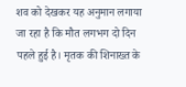शव को देखकर यह अनुमान लगाया जा रहा है कि मौत लगभग दो दिन पहले हुई है। मृतक की शिनाख्त के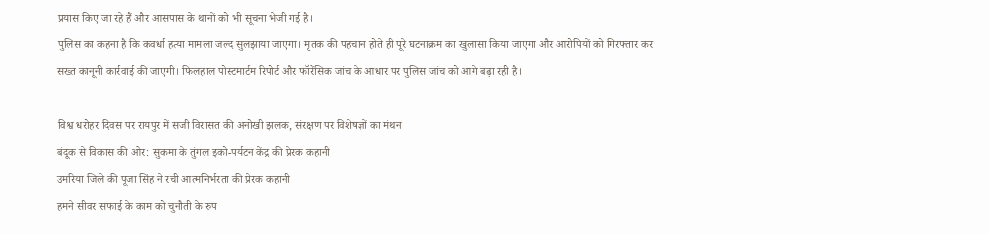प्रयास किए जा रहे हैं और आसपास के थानों को भी सूचना भेजी गई है।
पुलिस का कहना है कि कवर्धा हत्या मामला जल्द सुलझाया जाएगा। मृतक की पहचान होते ही पूरे घटनाक्रम का खुलासा किया जाएगा और आरोपियों को गिरफ्तार कर सख्त कानूनी कार्रवाई की जाएगी। फिलहाल पोस्टमार्टम रिपोर्ट और फॉरेंसिक जांच के आधार पर पुलिस जांच को आगे बढ़ा रही है।

विश्व धरोहर दिवस पर रायपुर में सजी विरासत की अनोखी झलक, संरक्षण पर विशेषज्ञों का मंथन
बंदूक से विकास की ओर: सुकमा के तुंगल इको-पर्यटन केंद्र की प्रेरक कहानी
उमरिया जिले की पूजा सिंह ने रची आत्मनिर्भरता की प्रेरक कहानी
हमने सीवर सफाई के काम को चुनौती के रुप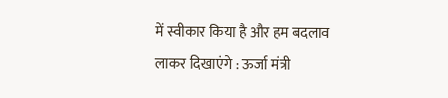में स्वीकार किया है और हम बदलाव लाकर दिखाएंगे : ऊर्जा मंत्री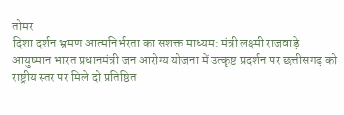तोमर
दिशा दर्शन भ्रमण आत्मनिर्भरता का सशक्त माध्यम: मंत्री लक्ष्मी राजवाड़े
आयुष्मान भारत प्रधानमंत्री जन आरोग्य योजना में उत्कृष्ट प्रदर्शन पर छत्तीसगढ़ को राष्ट्रीय स्तर पर मिले दो प्रतिष्ठित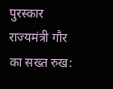पुरस्कार
राज्यमंत्री गौर का सख्त रुख: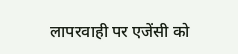लापरवाही पर एजेंसी को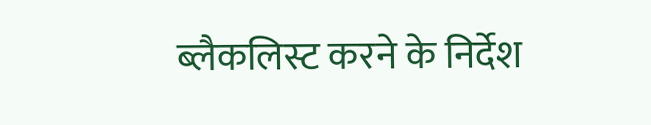ब्लैकलिस्ट करने के निर्देश